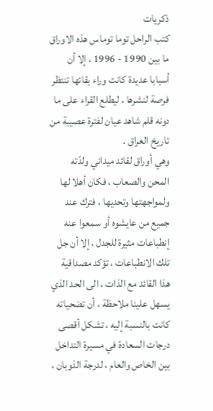ذكريات
كتب الراحل توما توماس هذه الاوراق ما بين 1990 - 1996 ، إلا أن أسبابا عديدة كانت وراء بقائها تنتظر فرصة لنشرها ، ليطلع القراء على ما دونه قلم شاهد عيان لفترة عصيبة من تاريخ العراق .
وهي أوراق لقائد ميداني ولدّته المحن والصعاب ، فكان أهلا لها ولمواجهتها وتحديها ، فترك عند جميع من عايشوه أو سمعوا عنه إنطباعات مثيرة للجدل ، إلا أن جل تلك الانطباعات ، تؤكد مصداقية هذا القائد مع الذات ، الى الحد الذي يسهل علينا ملاحظة ، أن تضحياته كانت بالنسبة إليه ، تشكل أقصى درجات السعادة في مسيرة التداخل بين الخاص والعام ، لدرجة الذوبان ،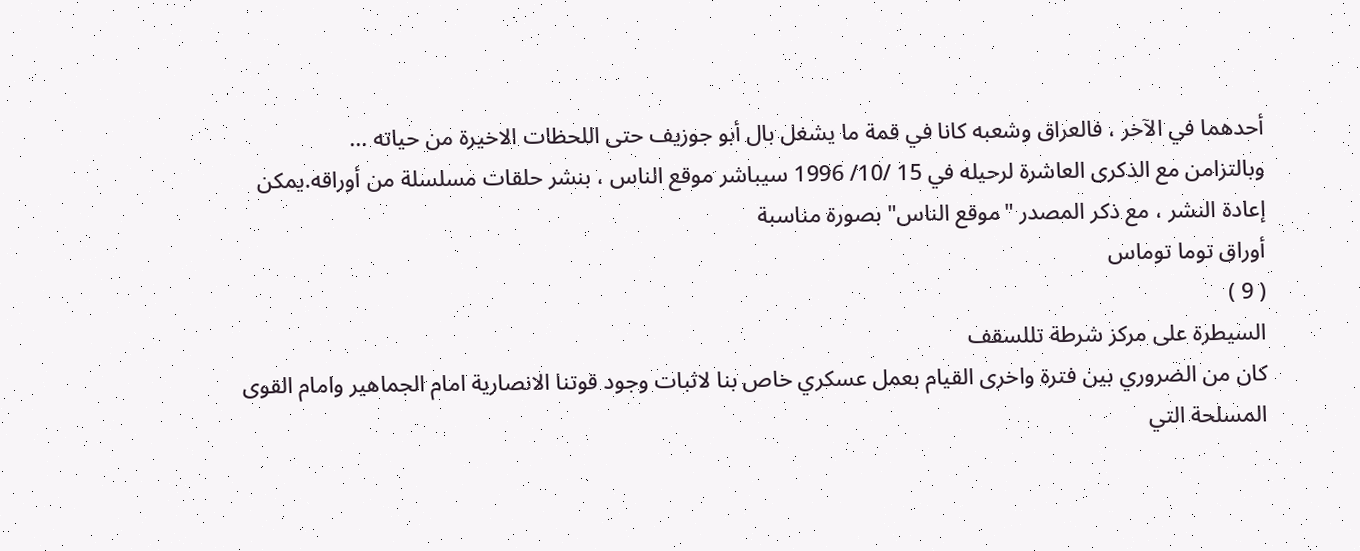أحدهما في الآخر ، فالعراق وشعبه كانا في قمة ما يشغل بال أبو جوزيف حتى اللحظات الاخيرة من حياته ...
وبالتزامن مع الذكرى العاشرة لرحيله في 15 /10/ 1996 سيباشر موقع الناس ، بنشر حلقات مسلسلة من أوراقه.يمكن إعادة النشر ، مع ذكر المصدر "موقع الناس" بصورة مناسبة
أوراق توما توماس
( 9 )
السيطرة على مركز شرطة تللسقف
كان من الضروري بين فترة واخرى القيام بعمل عسكري خاص بنا لاثبات وجود قوتنا الانصارية امام الجماهير وامام القوى المسلحة التي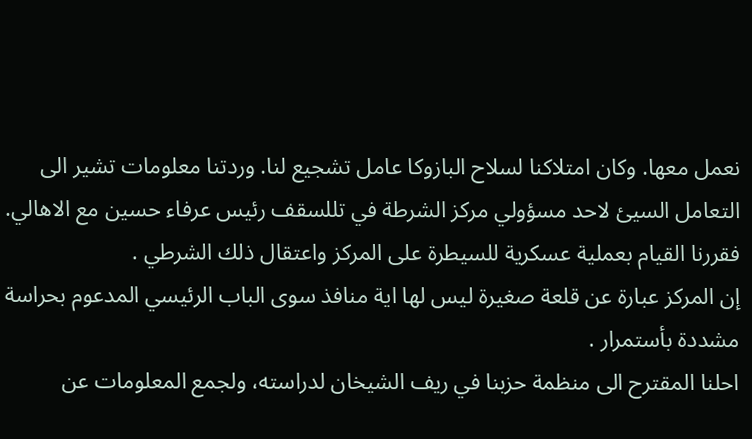نعمل معها. وكان امتلاكنا لسلاح البازوكا عامل تشجيع لنا. وردتنا معلومات تشير الى التعامل السيئ لاحد مسؤولي مركز الشرطة في تللسقف رئيس عرفاء حسين مع الاهالي. فقررنا القيام بعملية عسكرية للسيطرة على المركز واعتقال ذلك الشرطي .
إن المركز عبارة عن قلعة صغيرة ليس لها اية منافذ سوى الباب الرئيسي المدعوم بحراسة مشددة بأستمرار .
احلنا المقترح الى منظمة حزبنا في ريف الشيخان لدراسته، ولجمع المعلومات عن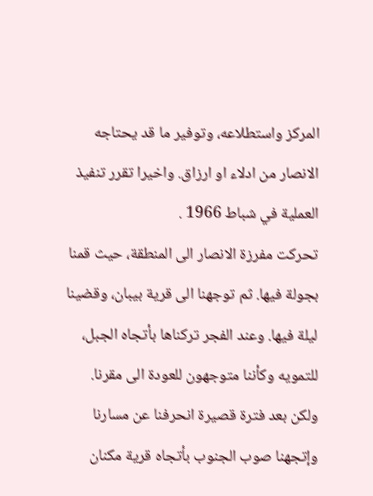المركز واستطلاعه، وتوفير ما قد يحتاجه الانصار من ادلاء او ارزاق. واخيرا تقرر تنفيذ العملية في شباط 1966 .
تحركت مفرزة الانصار الى المنطقة، حيث قمنا بجولة فيها. ثم توجهنا الى قرية بيبان، وقضينا ليلة فيها. وعند الفجر تركناها بأتجاه الجبل، للتمويه وكأننا متوجهون للعودة الى مقرنا. ولكن بعد فترة قصيرة انحرفنا عن مسارنا وإتجهنا صوب الجنوب بأتجاه قرية مكنان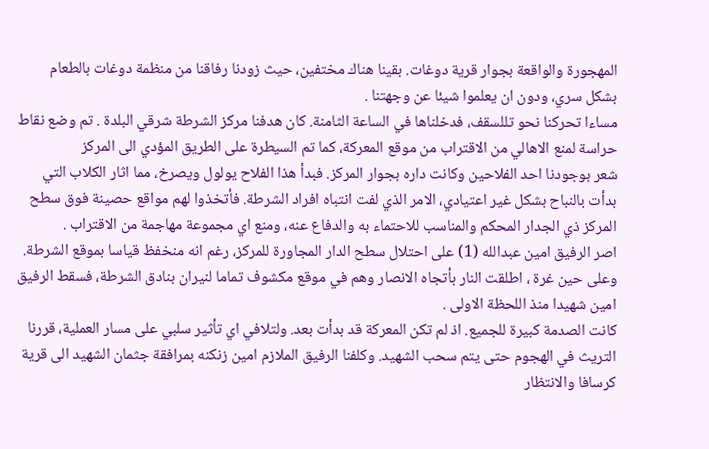المهجورة والواقعة بجوار قرية دوغات. بقينا هناك مختفين، حيث زودنا رفاقنا من منظمة دوغات بالطعام بشكل سري، ودون ان يعلموا شيئا عن وجهتنا .
مساءا تحركنا نحو تللسقف، فدخلناها في الساعة الثامنة. كان هدفنا مركز الشرطة شرقي البلدة . تم وضع نقاط حراسة لمنع الاهالي من الاقتراب من موقع المعركة، كما تم السيطرة على الطريق المؤدي الى المركز
شعر بوجودنا احد الفلاحين وكانت داره بجوار المركز. فبدأ هذا الفلاح يولول ويصرخ، مما اثار الكلاب التي بدأت بالنباح بشكل غير اعتيادي، الامر الذي لفت انتباه افراد الشرطة. فأتخذوا لهم مواقع حصينة فوق سطح المركز ذي الجدار المحكم والمناسب للاحتماء به والدفاع عنه، ومنع اي مجموعة مهاجمة من الاقتراب .
اصر الرفيق امين عبدالله (1) على احتلال سطح الدار المجاورة للمركز، رغم انه منخفظ قياسا بموقع الشرطة. وعلى حين غرة ، اطلقت النار بأتجاه الانصار وهم في موقع مكشوف تماما لنيران بنادق الشرطة، فسقط الرفيق امين شهيدا منذ اللحظة الاولى .
كانت الصدمة كبيرة للجميع. اذ لم تكن المعركة قد بدأت بعد. ولتلافي اي تأثير سلبي على مسار العملية، قررنا التريث في الهجوم حتى يتم سحب الشهيد. وكلفنا الرفيق الملازم امين زنكنه بمرافقة جثمان الشهيد الى قرية كرسافا والانتظار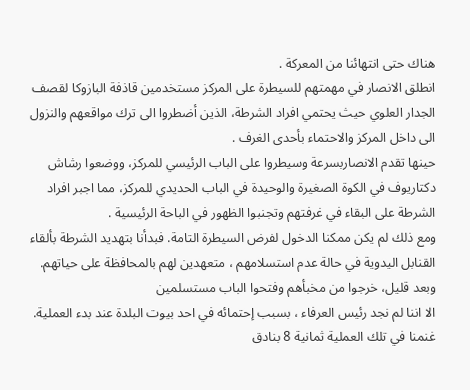هناك حتى انتهائنا من المعركة .
انطلق الانصار في مهمتهم للسيطرة على المركز مستخدمين قاذفة البازوكا لقصف الجدار العلوي حيث يحتمي افراد الشرطة، الذين أضطروا الى ترك مواقعهم والنزول الى داخل المركز والاحتماء بأحدى الغرف .
حينها تقدم الانصاربسرعة وسيطروا على الباب الرئيسي للمركز، ووضعوا رشاش دكتاريوف في الكوة الصغيرة والوحيدة في الباب الحديدي للمركز، مما اجبر افراد الشرطة على البقاء في غرفتهم وتجنبوا الظهور في الباحة الرئيسية .
ومع ذلك لم يكن ممكنا الدخول لفرض السيطرة التامة. فبدأنا بتهديد الشرطة بألقاء القنابل اليدوية في حالة عدم استسلامهم ، متعهدين لهم بالمحافظة على حياتهم. وبعد قليل، خرجوا من مخبأهم وفتحوا الباب مستسلمين
الا اننا لم نجد رئيس العرفاء ، بسبب إحتمائه في احد بيوت البلدة عند بدء العملية. غنمنا في تلك العملية ثمانية 8 بنادق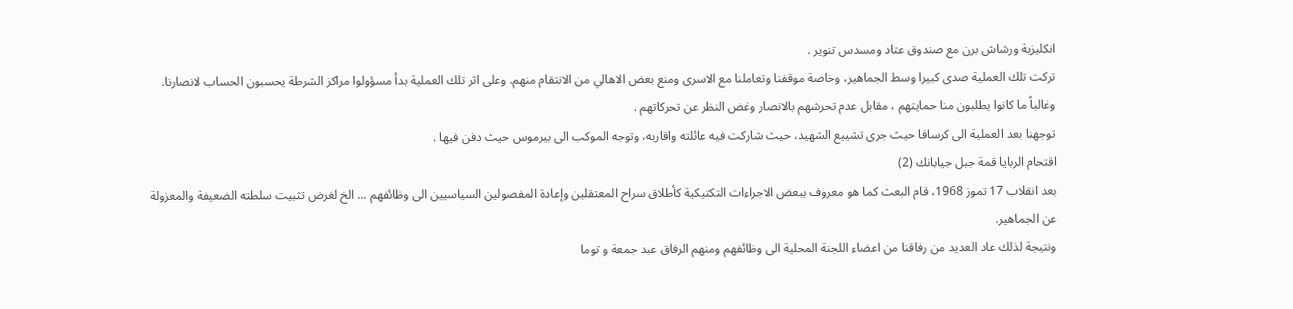انكليزية ورشاش برن مع صندوق عتاد ومسدس تنوير .
تركت تلك العملية صدى كبيرا وسط الجماهير، وخاصة موقفنا وتعاملنا مع الاسرى ومنع بعض الاهالي من الانتقام منهم. وعلى اثر تلك العملية بدأ مسؤولوا مراكز الشرطة يحسبون الحساب لانصارنا. وغالباً ما كانوا يطلبون منا حمايتهم ، مقابل عدم تحرشهم بالانصار وغض النظر عن تحركاتهم .
توجهنا بعد العملية الى كرسافا حيث جرى تشييع الشهيد، حيث شاركت فيه عائلته واقاربه، وتوجه الموكب الى بيرموس حيث دفن فيها .
اقتحام الربايا قمة جبل جيابانك (2)
بعد انقلاب 17 تموز 1968، قام البعث كما هو معروف ببعض الاجراءات التكتيكية كأطلاق سراح المعتقلين وإعادة المفصولين السياسيين الى وظائفهم ... الخ لغرض تثبيت سلطته الضعيفة والمعزولة عن الجماهير.
ونتيجة لذلك عاد العديد من رفاقنا من اعضاء اللجنة المحلية الى وظائفهم ومنهم الرفاق عبد جمعة و توما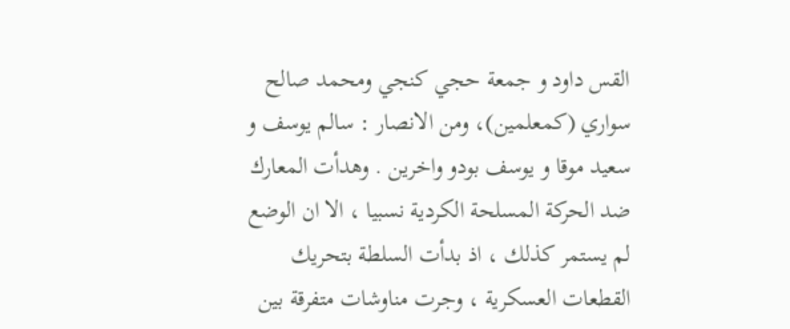القس داود و جمعة حجي كنجي ومحمد صالح سواري (كمعلمين)، ومن الانصار : سالم يوسف و سعيد موقا و يوسف بودو واخرين . وهدأت المعارك ضد الحركة المسلحة الكردية نسبيا ، الا ان الوضع لم يستمر كذلك ، اذ بدأت السلطة بتحريك القطعات العسكرية ، وجرت مناوشات متفرقة بين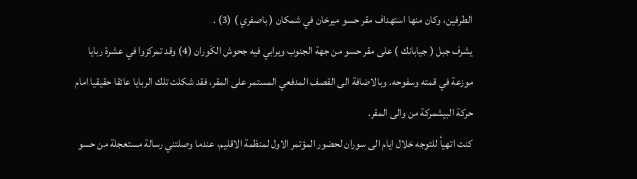الطرفين، وكان منها استهداف مقر حسو ميرخان في شمكان ( باصفري ) (3) .
يشرف جبل ( جيابانك ) على مقر حسو من جهة الجنوب ويرابي فيه جحوش الكَوران (4) وقد تمركزوا في عشرة ربايا موزعة في قمته وسفوحه. وبالاضافة الى القصف المدفعي المستمر على المقر، فقد شكلت تلك الربايا عائقا حقيقيا امام حركة البيشمركة من والى المقر.
كنت اتهيأ للتوجه خلال ايام الى سوران لحضور المؤتمر الاول لمنظمة الاقليم، عندما وصلتني رسالة مستعجلة من حسو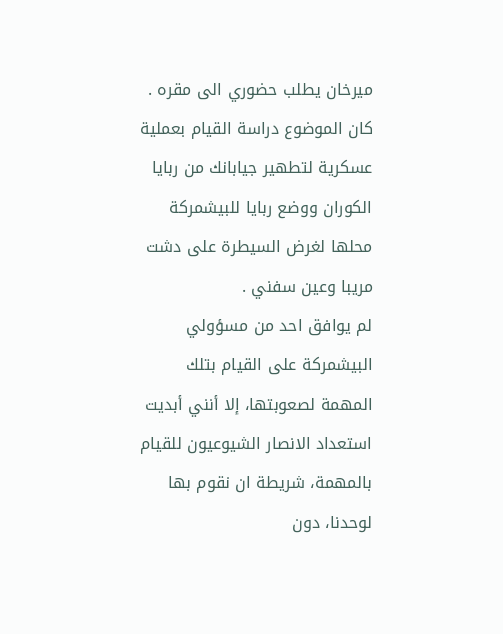ميرخان يطلب حضوري الى مقره .
كان الموضوع دراسة القيام بعملية عسكرية لتطهير جيابانك من ربايا الكوران ووضع ربايا للبيشمركة محلها لغرض السيطرة على دشت مريبا وعين سفني .
لم يوافق احد من مسؤولي البيشمركة على القيام بتلك المهمة لصعوبتها، إلا أنني أبديت استعداد الانصار الشيوعيون للقيام بالمهمة، شريطة ان نقوم بها لوحدنا، دون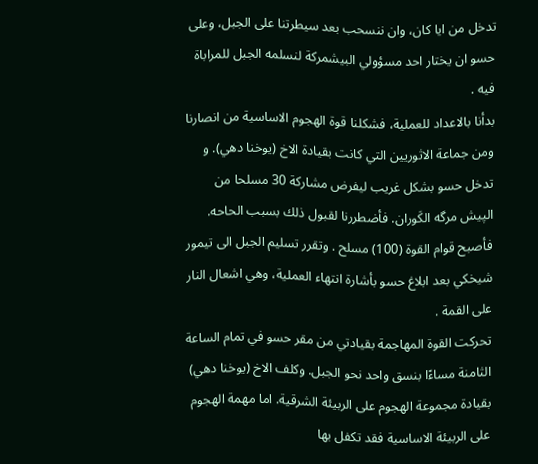تدخل من ايا كان، وان ننسحب بعد سيطرتنا على الجبل، وعلى حسو ان يختار احد مسؤولي البيشمركة لنسلمه الجبل للمراباة فيه .
بدأنا بالاعداد للعملية، فشكلنا قوة الهجوم الاساسية من انصارنا ومن جماعة الاثوريين التي كانت بقيادة الاخ (يوخنا دهي). و تدخل حسو بشكل غريب ليفرض مشاركة 30 مسلحا من الپيش مرگه الكَوران. فأضطررنا لقبول ذلك بسبب الحاحه. فأصبح قوام القوة (100) مسلح . وتقرر تسليم الجبل الى تيمور شيخكي بعد ابلاغ حسو بأشارة انتهاء العملية، وهي اشعال النار على القمة .
تحركت القوة المهاجمة بقيادتي من مقر حسو في تمام الساعة الثامنة مساءًا بنسق واحد نحو الجبل. وكلف الاخ (يوخنا دهي) بقيادة مجموعة الهجوم على الربيئة الشرقية. اما مهمة الهجوم على الربيئة الاساسية فقد تكفل بها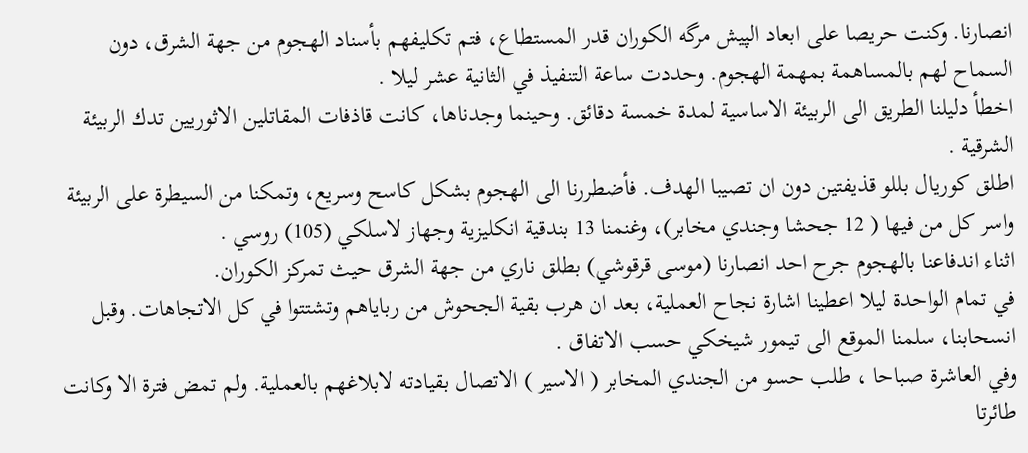انصارنا. وكنت حريصا على ابعاد الپيش مرگه الكوران قدر المستطاع، فتم تكليفهم بأسناد الهجوم من جهة الشرق، دون السماح لهم بالمساهمة بمهمة الهجوم. وحددت ساعة التنفيذ في الثانية عشر ليلا .
اخطأ دليلنا الطريق الى الربيئة الاساسية لمدة خمسة دقائق. وحينما وجدناها، كانت قاذفات المقاتلين الاثوريين تدك الربيئة الشرقية .
اطلق كوريال بللو قذيفتين دون ان تصيبا الهدف. فأضطررنا الى الهجوم بشكل كاسح وسريع، وتمكنا من السيطرة على الربيئة واسر كل من فيها ( 12 جحشا وجندي مخابر)، وغنمنا 13 بندقية انكليزية وجهاز لاسلكي (105) روسي .
اثناء اندفاعنا بالهجوم جرح احد انصارنا (موسى قرقوشي) بطلق ناري من جهة الشرق حيث تمركز الكوران.
في تمام الواحدة ليلا اعطينا اشارة نجاح العملية، بعد ان هرب بقية الجحوش من رباياهم وتشتتوا في كل الاتجاهات. وقبل انسحابنا، سلمنا الموقع الى تيمور شيخكي حسب الاتفاق .
وفي العاشرة صباحا ، طلب حسو من الجندي المخابر ( الاسير ) الاتصال بقيادته لابلاغهم بالعملية. ولم تمض فترة الا وكانت طائرتا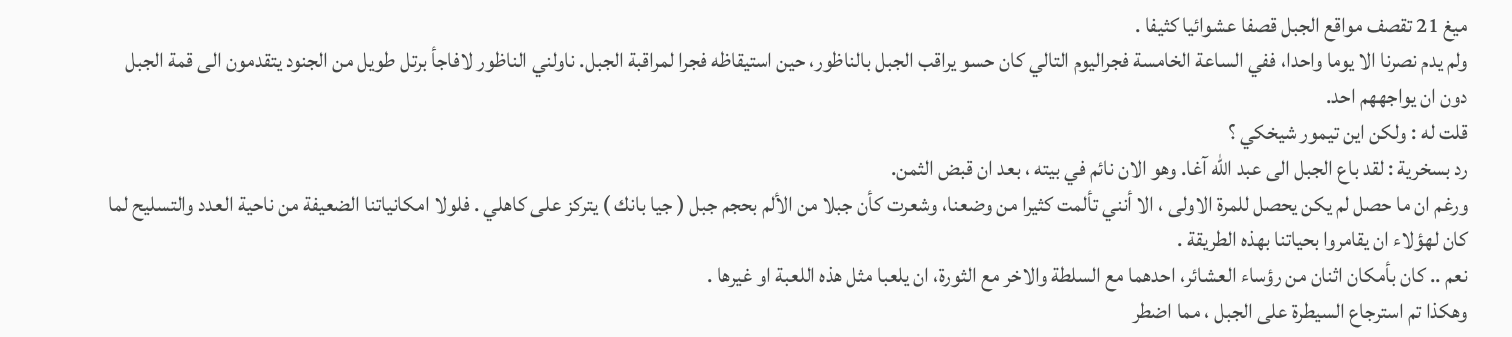ميغ 21 تقصف مواقع الجبل قصفا عشوائيا كثيفا .
ولم يدم نصرنا الا يوما واحدا، ففي الساعة الخامسة فجراليوم التالي كان حسو يراقب الجبل بالناظور، حين استيقاظه فجرا لمراقبة الجبل. ناولني الناظور لافاجأ برتل طويل من الجنود يتقدمون الى قمة الجبل دون ان يواجههم احد.
قلت له : ولكن اين تيمور شيخكي ؟
رد بسخرية : لقد باع الجبل الى عبد الله آغا. وهو الان نائم في بيته ، بعد ان قبض الثمن.
ورغم ان ما حصل لم يكن يحصل للمرة الاولى ، الا أنني تألمت كثيرا من وضعنا، وشعرت كأن جبلا من الألم بحجم جبل ( جيا بانك ) يتركز على كاهلي . فلولا امكانياتنا الضعيفة من ناحية العدد والتسليح لما كان لهؤلاء ان يقامروا بحياتنا بهذه الطريقة .
نعم .. كان بأمكان اثنان من رؤساء العشائر، احدهما مع السلطة والاخر مع الثورة، ان يلعبا مثل هذه اللعبة او غيرها .
وهكذا تم استرجاع السيطرة على الجبل ، مما اضطر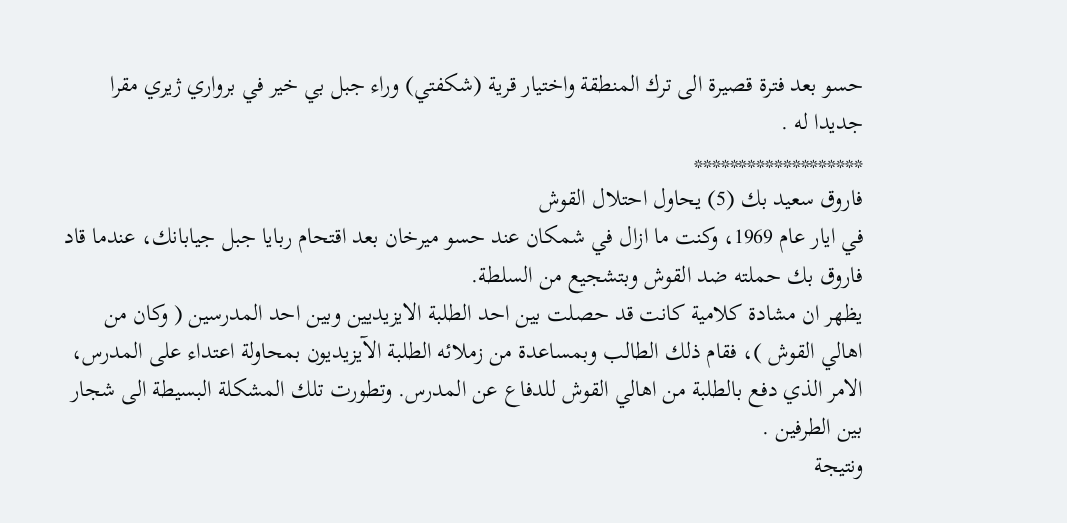حسو بعد فترة قصيرة الى ترك المنطقة واختيار قرية (شكفتي) وراء جبل بي خير في برواري ژيري مقرا جديدا له .
*******************
فاروق سعيد بك (5) يحاول احتلال القوش
في ايار عام 1969، وكنت ما ازال في شمكان عند حسو ميرخان بعد اقتحام ربايا جبل جيابانك، عندما قاد فاروق بك حملته ضد القوش وبتشجيع من السلطة.
يظهر ان مشادة كلامية كانت قد حصلت بين احد الطلبة الايزيديين وبين احد المدرسين ( وكان من اهالي القوش )، فقام ذلك الطالب وبمساعدة من زملائه الطلبة الآيزيديون بمحاولة اعتداء على المدرس، الامر الذي دفع بالطلبة من اهالي القوش للدفاع عن المدرس. وتطورت تلك المشكلة البسيطة الى شجار بين الطرفين .
ونتيجة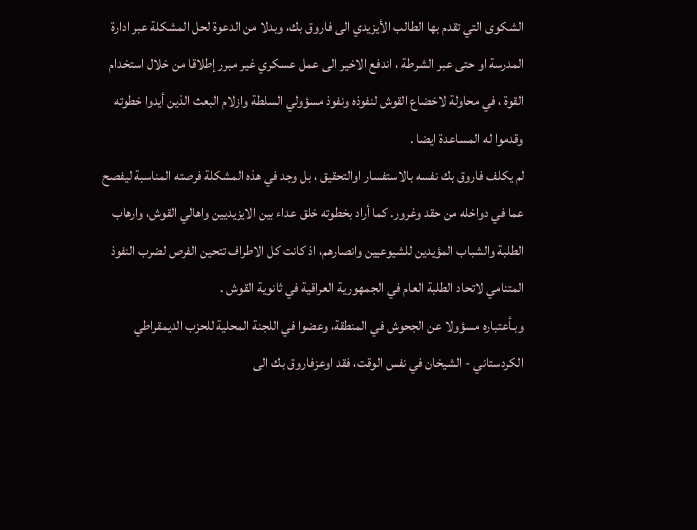الشكوى التي تقدم بها الطالب الأيزيدي الى فاروق بك، وبدلا من الدعوة لحل المشكلة عبر ادارة المدرسة او حتى عبر الشرطة ، اندفع الاخير الى عمل عسكري غير مبرر إطلاقا من خلال استخدام القوة ، في محاولة لاخضاع القوش لنفوذه ونفوذ مسؤولي السلطة وازلام البعث الذين أيدوا خطوته وقدموا له المساعدة ايضا .
لم يكلف فاروق بك نفسه بالاستفسار اوالتحقيق ، بل وجد في هذه المشكلة فرصته المناسبة ليفصح عما في دواخله من حقد وغرور. كما أراد بخطوته خلق عداء بين الايزيديين واهالي القوش، وارهاب الطلبة والشباب المؤيدين للشيوعيين وانصارهم، اذ كانت كل الاطراف تتحين الفرص لضرب النفوذ المتنامي لاتحاد الطلبة العام في الجمهورية العراقية في ثانوية القوش .
وبـأعتباره مسؤولا عن الجحوش في المنطقة، وعضوا في اللجنة المحلية للحزب الديمقراطي الكردستاني - الشيخان في نفس الوقت، فقد اوعزفاروق بك الى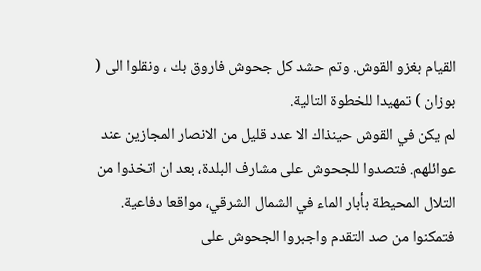القيام بغزو القوش. وتم حشد كل جحوش فاروق بك ، ونقلوا الى ( بوزان ) تمهيدا للخطوة التالية.
لم يكن في القوش حينذاك الا عدد قليل من الانصار المجازين عند عوائلهم. فتصدوا للجحوش على مشارف البلدة، بعد ان اتخذوا من التلال المحيطة بأبار الماء في الشمال الشرقي، مواقعا دفاعية. فتمكنوا من صد التقدم واجبروا الجحوش على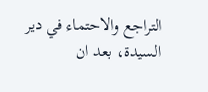التراجع والاحتماء في دير السيدة، بعد ان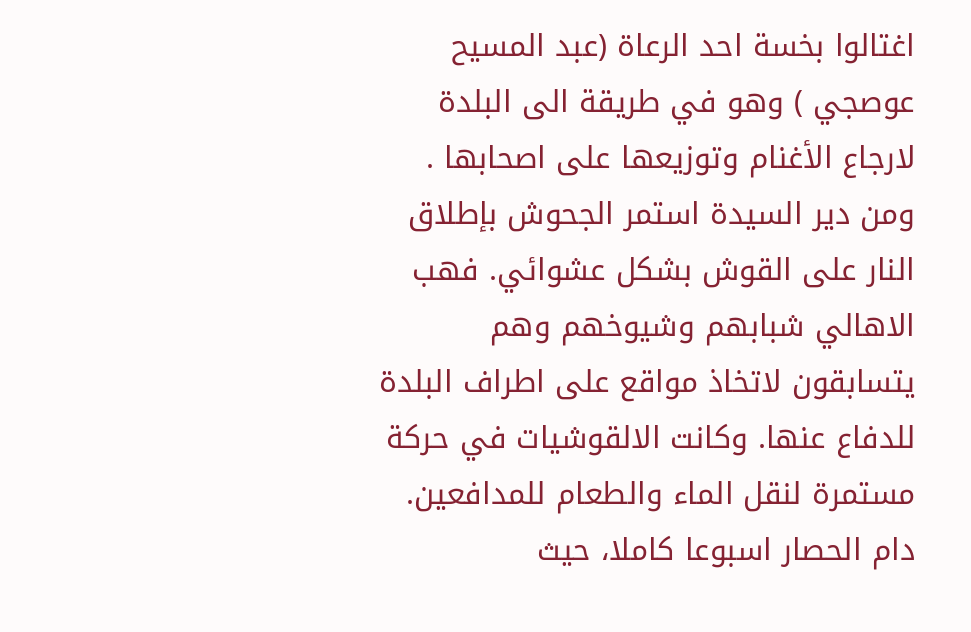اغتالوا بخسة احد الرعاة (عبد المسيح عوصجي ) وهو في طريقة الى البلدة لارجاع الأغنام وتوزيعها على اصحابها .
ومن دير السيدة استمر الجحوش بإطلاق النار على القوش بشكل عشوائي. فهب الاهالي شبابهم وشيوخهم وهم يتسابقون لاتخاذ مواقع على اطراف البلدة للدفاع عنها. وكانت الالقوشيات في حركة مستمرة لنقل الماء والطعام للمدافعين. دام الحصار اسبوعا كاملا، حيث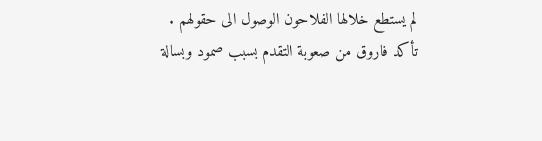لم يستطع خلالها الفلاحون الوصول الى حقولهم .
تأكد فاروق من صعوبة التقدم بسبب صمود وبسالة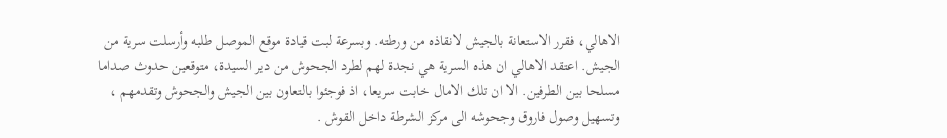الاهالي، فقرر الاستعانة بالجيش لانقاذه من ورطته. وبسرعة لبت قيادة موقع الموصل طلبه وأرسلت سرية من الجيش. اعتقد الاهالي ان هذه السرية هي نجدة لهم لطرد الجحوش من دير السيدة، متوقعين حدوث صداما مسلحا بين الطرفين. الا ان تلك الامال خابت سريعا، اذ فوجئوا بالتعاون بين الجيش والجحوش وتقدمهم ، وتسهيل وصول فاروق وجحوشه الى مركز الشرطة داخل القوش .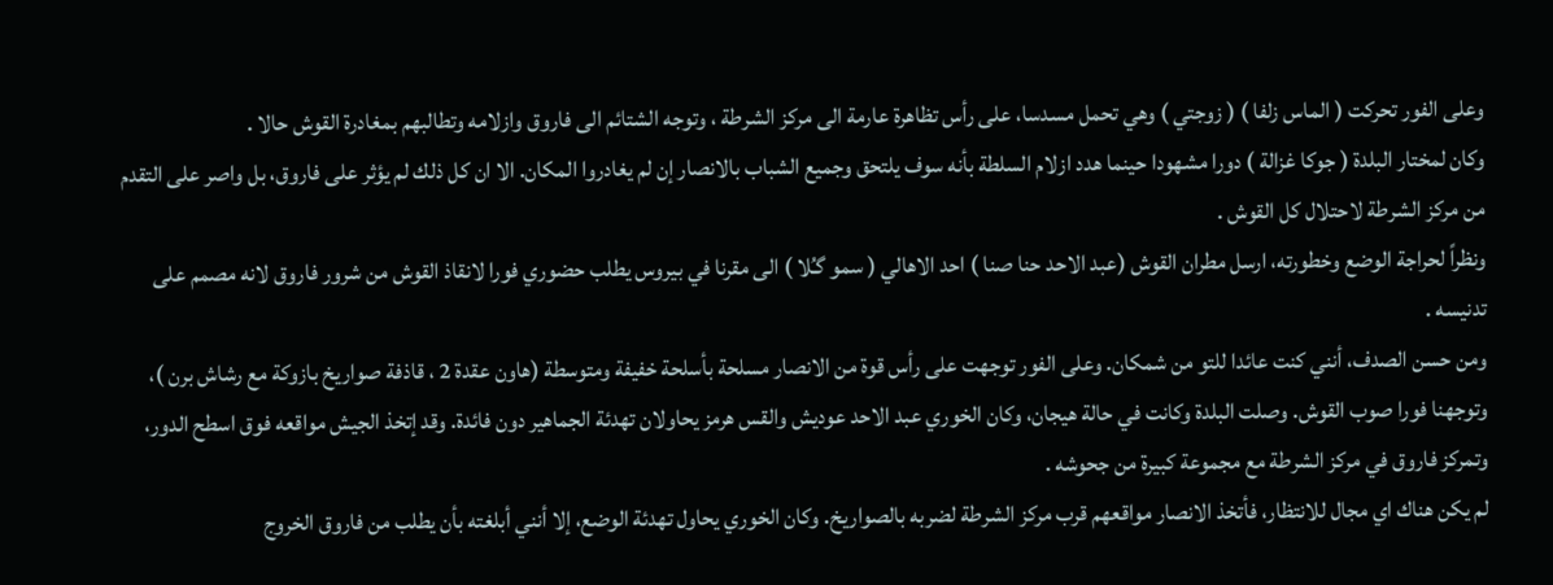وعلى الفور تحركت ( الماس زلفا ) ( زوجتي ) وهي تحمل مسدسا، على رأس تظاهرة عارمة الى مركز الشرطة ، وتوجه الشتائم الى فاروق وازلامه وتطالبهم بمغادرة القوش حالا .
وكان لمختار البلدة ( جوكا غزالة ) دورا مشهودا حينما هدد ازلام السلطة بأنه سوف يلتحق وجميع الشباب بالانصار إن لم يغادروا المكان. الا ان كل ذلك لم يؤثر على فاروق، بل واصر على التقدم من مركز الشرطة لاحتلال كل القوش .
ونظراً لحراجة الوضع وخطورته، ارسل مطران القوش (عبد الاحد حنا صنا ) احد الاهالي ( سمو گـُلا ) الى مقرنا في بيروس يطلب حضوري فورا لانقاذ القوش من شرور فاروق لانه مصمم على تدنيسه .
ومن حسن الصدف، أنني كنت عائدا للتو من شمكان. وعلى الفور توجهت على رأس قوة من الانصار مسلحة بأسلحة خفيفة ومتوسطة (هاون عقدة 2 ، قاذفة صواريخ بازوكة مع رشاش برن )، وتوجهنا فورا صوب القوش. وصلت البلدة وكانت في حالة هيجان، وكان الخوري عبد الاحد عوديش والقس هرمز يحاولان تهدئة الجماهير دون فائدة. وقد إتخذ الجيش مواقعه فوق اسطح الدور، وتمركز فاروق في مركز الشرطة مع مجموعة كبيرة من جحوشه .
لم يكن هناك اي مجال للانتظار، فأتخذ الانصار مواقعهم قرب مركز الشرطة لضربه بالصواريخ. وكان الخوري يحاول تهدئة الوضع، إلا أنني أبلغته بأن يطلب من فاروق الخروج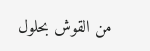من القوش بحلول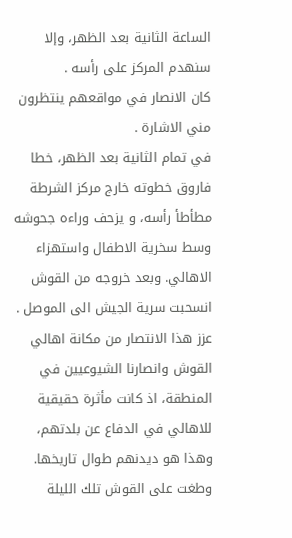الساعة الثانية بعد الظهر، وإلا سنهدم المركز على رأسه .
كان الانصار في مواقعهم ينتظرون مني الاشارة .
في تمام الثانية بعد الظهر، خطا فاروق خطوته خارج مركز الشرطة مطأطأ رأسه، و يزحف وراءه جحوشه وسط سخرية الاطفال واستهزاء الاهالي. وبعد خروجه من القوش انسحبت سرية الجيش الى الموصل .
عزز هذا الانتصار من مكانة اهالي القوش وانصارنا الشيوعيين في المنطقة، اذ كانت مأثرة حقيقية للاهالي في الدفاع عن بلدتهم، وهذا هو ديدنهم طوال تاريخها. وطغت على القوش تلك الليلة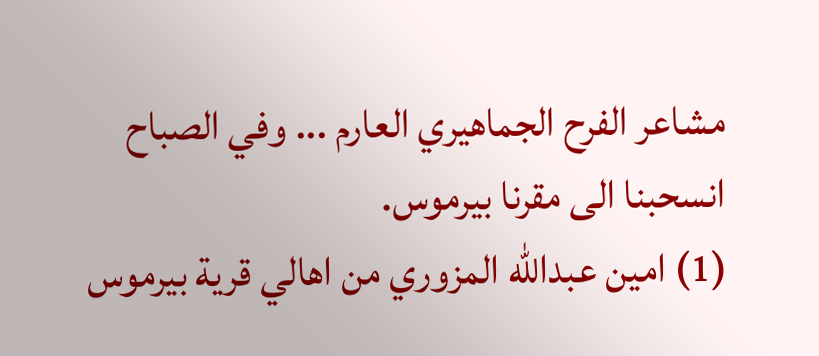مشاعر الفرح الجماهيري العارم ... وفي الصباح انسحبنا الى مقرنا بيرموس.
(1) امين عبدالله المزوري من اهالي قرية بيرموس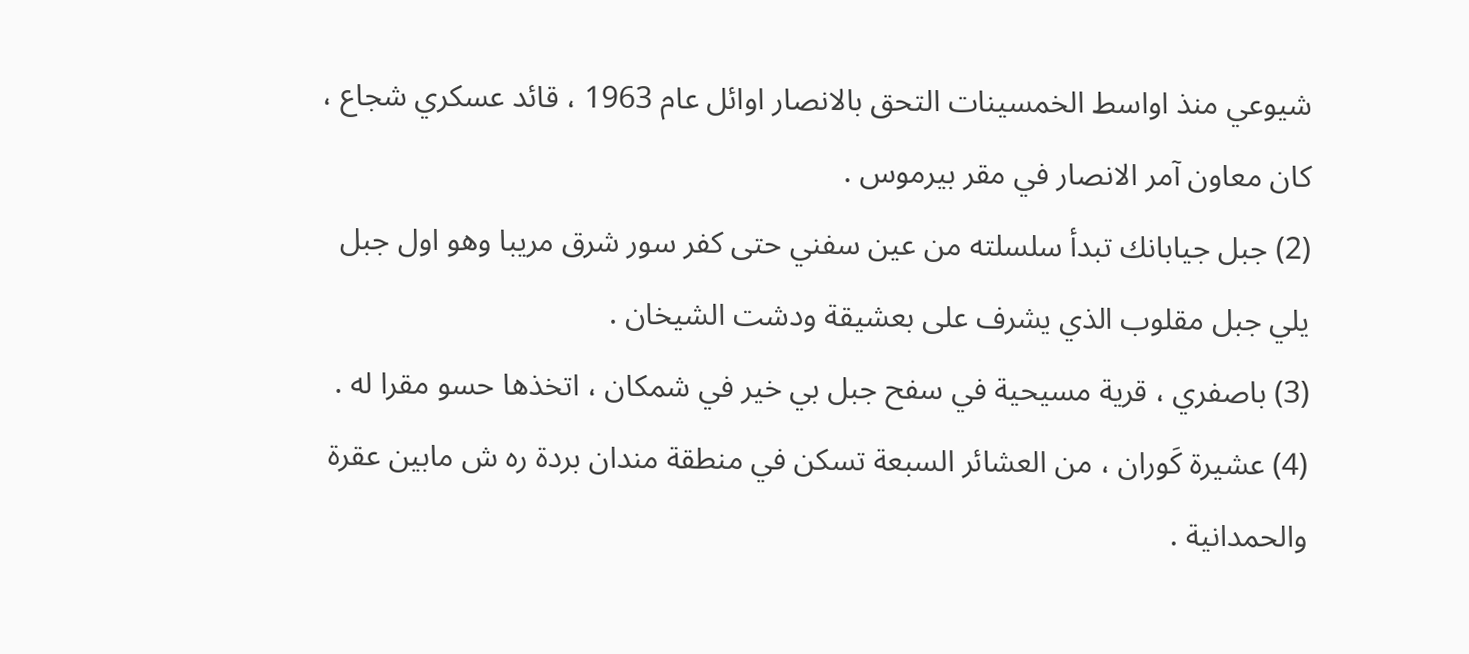شيوعي منذ اواسط الخمسينات التحق بالانصار اوائل عام 1963 ، قائد عسكري شجاع ، كان معاون آمر الانصار في مقر بيرموس .
(2) جبل جيابانك تبدأ سلسلته من عين سفني حتى كفر سور شرق مريبا وهو اول جبل يلي جبل مقلوب الذي يشرف على بعشيقة ودشت الشيخان .
(3) باصفري ، قرية مسيحية في سفح جبل بي خير في شمكان ، اتخذها حسو مقرا له .
(4) عشيرة كَوران ، من العشائر السبعة تسكن في منطقة مندان بردة ره ش مابين عقرة والحمدانية .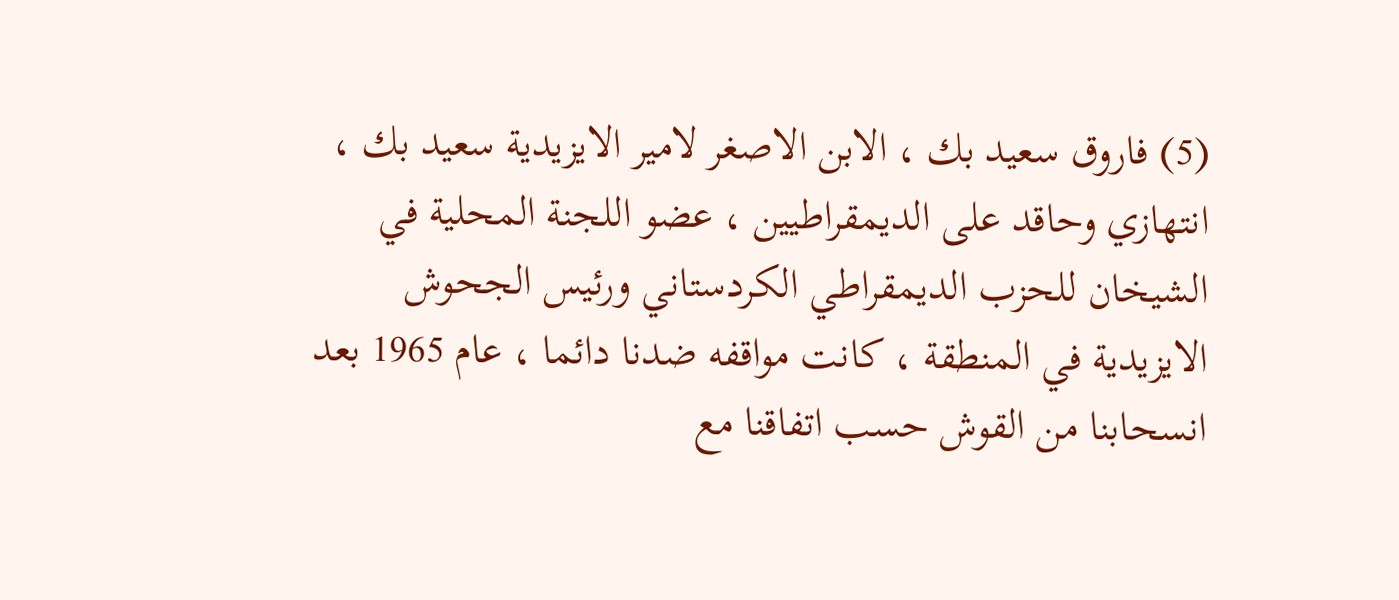(5) فاروق سعيد بك ، الابن الاصغر لامير الايزيدية سعيد بك ، انتهازي وحاقد على الديمقراطيين ، عضو اللجنة المحلية في الشيخان للحزب الديمقراطي الكردستاني ورئيس الجحوش الايزيدية في المنطقة ، كانت مواقفه ضدنا دائما ، عام 1965 بعد انسحابنا من القوش حسب اتفاقنا مع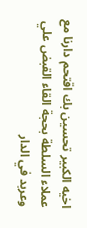اخيه الكبير تحسين بك اقتحم دارنا مع عملاء السلطة بحجة القاء القبض علي وعربد في الدار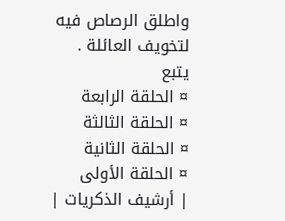واطلق الرصاص فيه لتخويف العائلة .
يتبع
¤ الحلقة الرابعة
¤ الحلقة الثالثة
¤ الحلقة الثانية
¤ الحلقة الأولى
| أرشيف الذكريات |